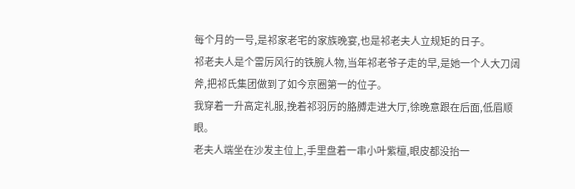每个月的一号,是祁家老宅的家族晚宴,也是祁老夫人立规矩的日子。
祁老夫人是个雷厉风行的铁腕人物,当年祁老爷子走的早,是她一个人大刀阔斧,把祁氏集团做到了如今京圈第一的位子。
我穿着一升高定礼服,挽着祁羽厉的胳膊走进大厅,徐晚意跟在后面,低眉顺眼。
老夫人端坐在沙发主位上,手里盘着一串小叶紫檀,眼皮都没抬一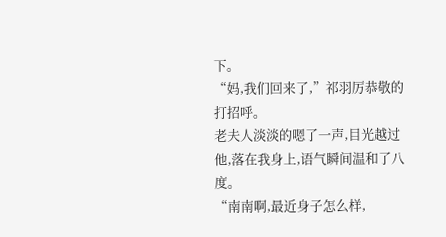下。
“妈,我们回来了,”祁羽厉恭敬的打招呼。
老夫人淡淡的嗯了一声,目光越过他,落在我身上,语气瞬间温和了八度。
“南南啊,最近身子怎么样,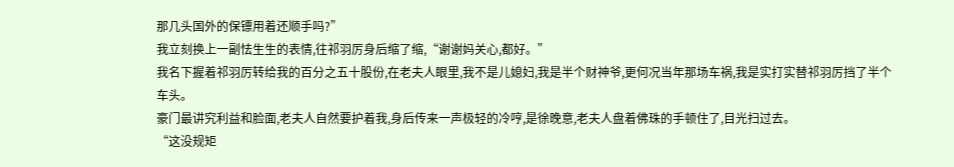那几头国外的保镖用着还顺手吗?”
我立刻换上一副怯生生的表情,往祁羽厉身后缩了缩,“谢谢妈关心,都好。”
我名下握着祁羽厉转给我的百分之五十股份,在老夫人眼里,我不是儿媳妇,我是半个财神爷,更何况当年那场车祸,我是实打实替祁羽厉挡了半个车头。
豪门最讲究利益和脸面,老夫人自然要护着我,身后传来一声极轻的冷哼,是徐晚意,老夫人盘着佛珠的手顿住了,目光扫过去。
“这没规矩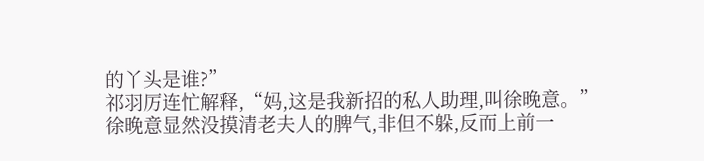的丫头是谁?”
祁羽厉连忙解释,“妈,这是我新招的私人助理,叫徐晚意。”
徐晚意显然没摸清老夫人的脾气,非但不躲,反而上前一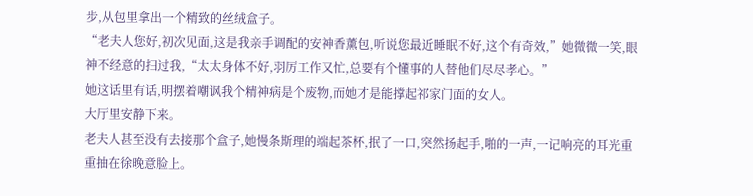步,从包里拿出一个精致的丝绒盒子。
“老夫人您好,初次见面,这是我亲手调配的安神香薰包,听说您最近睡眠不好,这个有奇效,”她微微一笑,眼神不经意的扫过我,“太太身体不好,羽厉工作又忙,总要有个懂事的人替他们尽尽孝心。”
她这话里有话,明摆着嘲讽我个精神病是个废物,而她才是能撑起祁家门面的女人。
大厅里安静下来。
老夫人甚至没有去接那个盒子,她慢条斯理的端起茶杯,抿了一口,突然扬起手,啪的一声,一记响亮的耳光重重抽在徐晚意脸上。